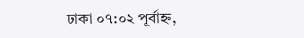ঢাকা ০৭:০২ পূর্বাহ্ন,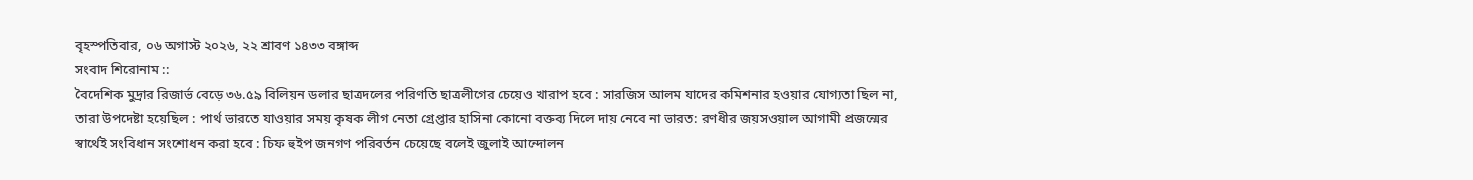বৃহস্পতিবার, ০৬ অগাস্ট ২০২৬, ২২ শ্রাবণ ১৪৩৩ বঙ্গাব্দ
সংবাদ শিরোনাম ::
বৈদেশিক মুদ্রার রিজার্ভ বেড়ে ৩৬.৫৯ বিলিয়ন ডলার ছাত্রদলের পরিণতি ছাত্রলীগের চেয়েও খারাপ হবে : সারজিস আলম যাদের কমিশনার হওয়ার যোগ্যতা ছিল না, তারা উপদেষ্টা হয়েছিল : পার্থ ভারতে যাওয়ার সময় কৃষক লীগ নেতা গ্রেপ্তার হাসিনা কোনো বক্তব্য দিলে দায় নেবে না ভারত: রণধীর জয়সওয়াল আগামী প্রজন্মের স্বার্থেই সংবিধান সংশোধন করা হবে : চিফ হুইপ জনগণ পরিবর্তন চেয়েছে বলেই জুলাই আন্দোলন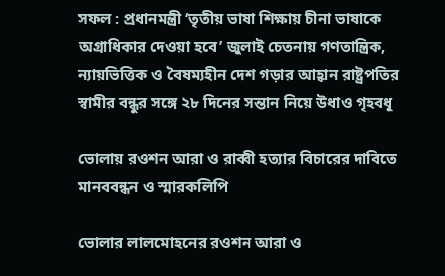সফল : প্রধানমন্ত্রী ‘তৃতীয় ভাষা শিক্ষায় চীনা ভাষাকে অগ্রাধিকার দেওয়া হবে’ জুলাই চেতনায় গণতান্ত্রিক, ন্যায়ভিত্তিক ও বৈষম্যহীন দেশ গড়ার আহ্বান রাষ্ট্রপতির স্বামীর বন্ধুর সঙ্গে ২৮ দিনের সন্তান নিয়ে উধাও গৃহবধূ

ভোলায় রওশন আরা ও রাব্বী হত্যার বিচারের দাবিতে মানববন্ধন ও স্মারকলিপি

ভোলার লালমোহনের রওশন আরা ও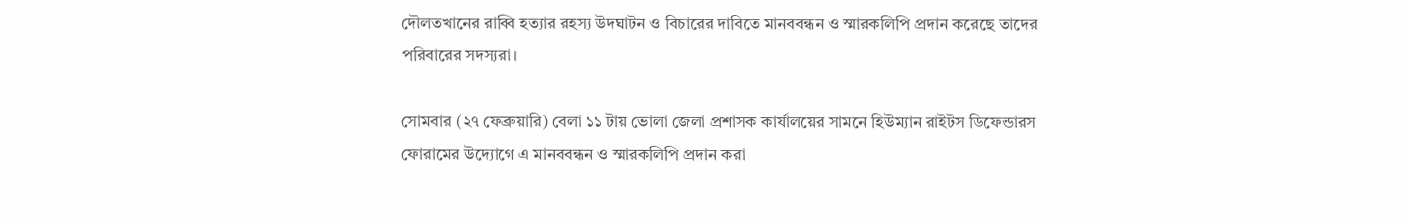দৌলতখানের রাব্বি হত্যার রহস্য উদঘাটন ও বিচারের দাবিতে মানববন্ধন ও স্মারকলিপি প্রদান করেছে তাদের পরিবারের সদস্যরা।

সোমবার (২৭ ফেব্রুয়ারি) বেলা ১১ টায় ভোলা জেলা প্রশাসক কার্যালয়ের সামনে হিউম্যান রাইটস ডিফেন্ডারস ফোরামের উদ্যোগে এ মানববন্ধন ও স্মারকলিপি প্রদান করা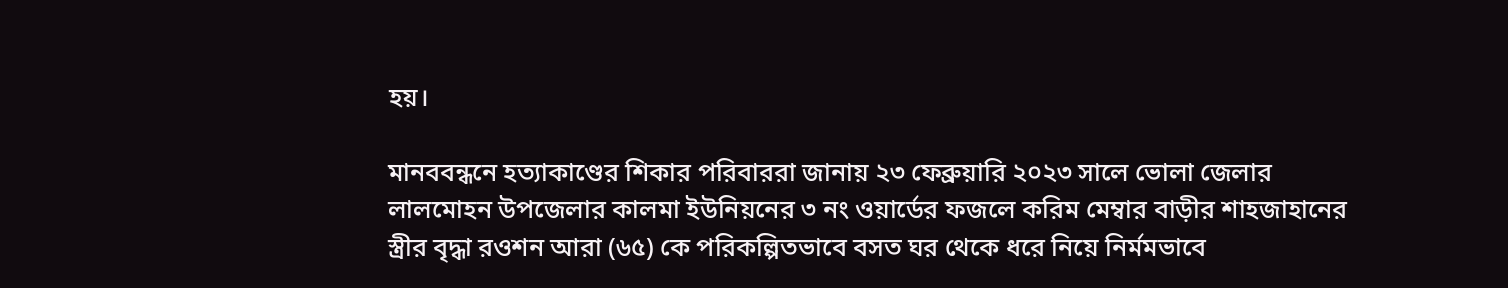হয়।

মানববন্ধনে হত্যাকাণ্ডের শিকার পরিবাররা জানায় ২৩ ফেব্রুয়ারি ২০২৩ সালে ভোলা জেলার লালমোহন উপজেলার কালমা ইউনিয়নের ৩ নং ওয়ার্ডের ফজলে করিম মেম্বার বাড়ীর শাহজাহানের স্ত্রীর বৃদ্ধা রওশন আরা (৬৫) কে পরিকল্পিতভাবে বসত ঘর থেকে ধরে নিয়ে নির্মমভাবে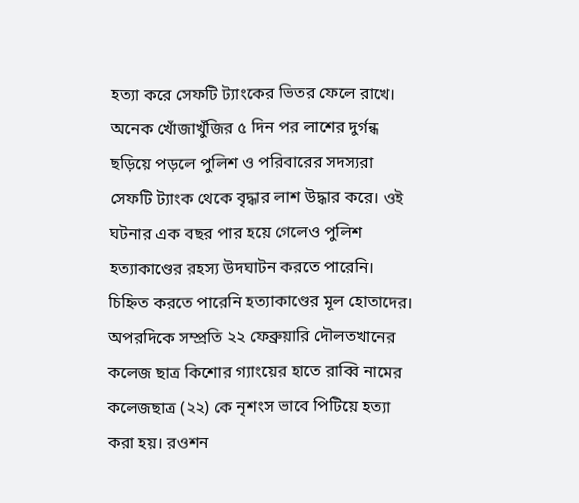হত্যা করে সেফটি ট্যাংকের ভিতর ফেলে রাখে। অনেক খোঁজাখুঁজির ৫ দিন পর লাশের দুর্গন্ধ ছড়িয়ে পড়লে পুলিশ ও পরিবারের সদস্যরা সেফটি ট্যাংক থেকে বৃদ্ধার লাশ উদ্ধার করে। ওই ঘটনার এক বছর পার হয়ে গেলেও পুলিশ হত্যাকাণ্ডের রহস্য উদঘাটন করতে পারেনি। চিহ্নিত করতে পারেনি হত্যাকাণ্ডের মূল হোতাদের। অপরদিকে সম্প্রতি ২২ ফেব্রুয়ারি দৌলতখানের কলেজ ছাত্র কিশোর গ্যাংয়ের হাতে রাব্বি নামের কলেজছাত্র (২২) কে নৃশংস ভাবে পিটিয়ে হত্যা করা হয়। রওশন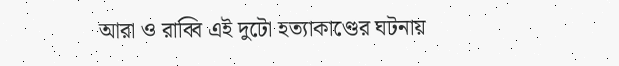আরা ও রাব্বি এই দুটো হত্যাকাণ্ডের ঘটনায়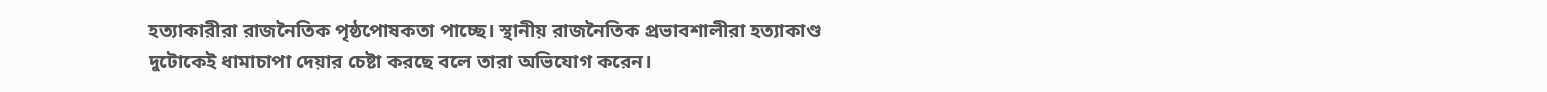হত্যাকারীরা রাজনৈতিক পৃষ্ঠপোষকতা পাচ্ছে। স্থানীয় রাজনৈতিক প্রভাবশালীরা হত্যাকাণ্ড দুটোকেই ধামাচাপা দেয়ার চেষ্টা করছে বলে তারা অভিযোগ করেন।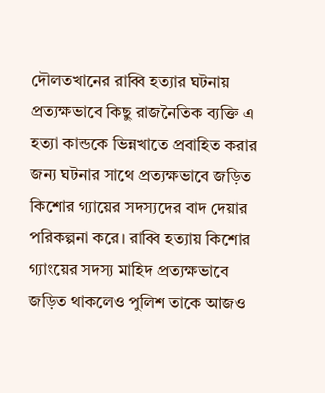দৌলতখানের রাব্বি হত্যার ঘটনায় প্রত্যক্ষভাবে কিছু রাজনৈতিক ব্যক্তি এ হত্যা কান্ডকে ভিন্নখাতে প্রবাহিত করার জন্য ঘটনার সাথে প্রত্যক্ষভাবে জড়িত কিশোর গ্যায়ের সদস্যদের বাদ দেয়ার পরিকল্পনা করে। রাব্বি হত্যায় কিশোর গ্যাংয়ের সদস্য মাহিদ প্রত্যক্ষভাবে জড়িত থাকলেও পুলিশ তাকে আজও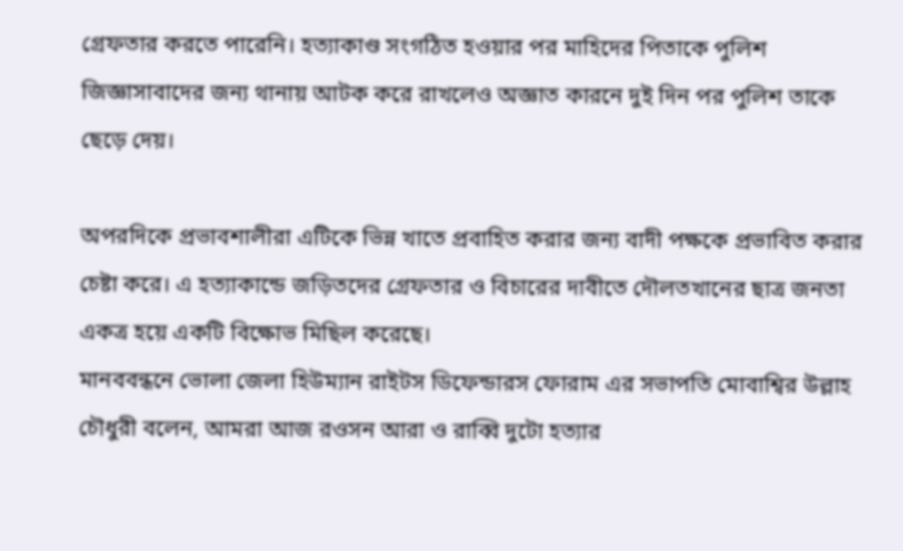গ্রেফতার করতে পারেনি। হত্যাকাণ্ড সংগঠিত হওয়ার পর মাহিদের পিতাকে পুলিশ জিজ্ঞাসাবাদের জন্য থানায় আটক করে রাখলেও অজ্ঞাত কারনে দুই দিন পর পুলিশ তাকে ছেড়ে দেয়।

অপরদিকে প্রভাবশালীরা এটিকে ভিন্ন খাতে প্রবাহিত করার জন্য বাদী পক্ষকে প্রভাবিত করার চেষ্টা করে। এ হত্যাকান্ডে জড়িতদের গ্রেফতার ও বিচারের দাবীতে দৌলতখানের ছাত্র জনতা একত্র হয়ে একটি বিক্ষোভ মিছিল করেছে।
মানববন্ধনে ভোলা জেলা হিউম্যান রাইটস ডিফেন্ডারস ফোরাম এর সভাপতি মোবাশ্বির উল্লাহ চৌধুরী বলেন, আমরা আজ রওসন আরা ও রাব্বি দুটো হত্যার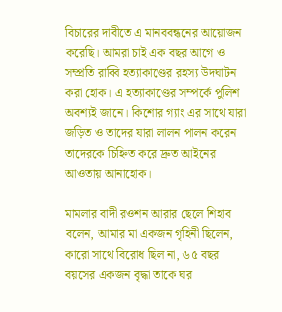বিচারের দাবীতে এ মানববন্ধনের আয়োজন করেছি। আমরা চাই এক বছর আগে ও সম্প্রতি রাব্বি হত্যাকাণ্ডের রহস্য উদঘাটন করা হোক। এ হত্যাকাণ্ডের সম্পর্কে পুলিশ অবশ্যই জানে। কিশোর গ্যাং এর সাথে যারা জড়িত ও তাদের যারা লালন পালন করেন তাদেরকে চিহ্নিত করে দ্রুত আইনের আওতায় আনাহোক।

মামলার বাদী রওশন আরার ছেলে শিহাব বলেন, আমার মা একজন গৃহিনী ছিলেন, কারো সাথে বিরোধ ছিল না, ৬৫ বছর বয়সের একজন বৃদ্ধা তাকে ঘর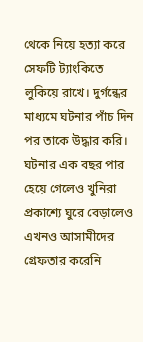থেকে নিয়ে হত্যা করে সেফটি ট্যাংকিতে লুকিয়ে রাখে। দুর্গন্ধের মাধ্যমে ঘটনার পাঁচ দিন পর তাকে উদ্ধার করি। ঘটনার এক বছর পার হেয়ে গেলেও খুনিরা প্রকাশ্যে ঘুরে বেড়ালেও এখনও আসামীদের গ্রেফতার করেনি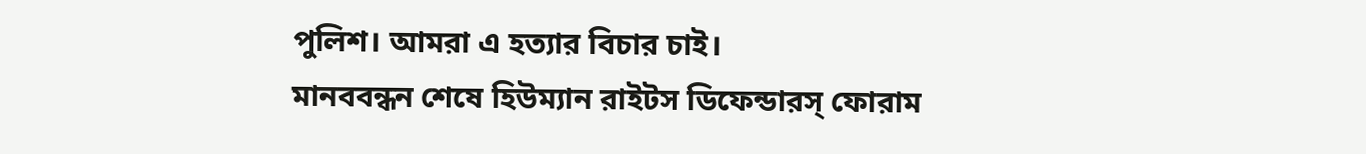পুলিশ। আমরা এ হত্যার বিচার চাই।
মানববন্ধন শেষে হিউম্যান রাইটস ডিফেন্ডারস্ ফোরাম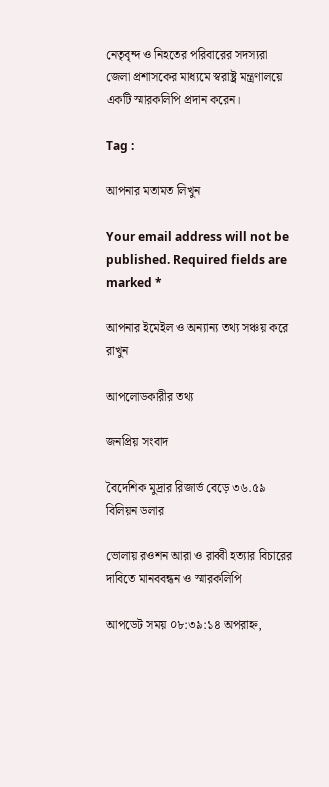নেতৃবৃন্দ ও নিহতের পরিবারের সদস্যরা জেলা প্রশাসকের মাধ্যমে স্বরাষ্ট্র মন্ত্রণালয়ে একটি স্মারকলিপি প্রদান করেন।

Tag :

আপনার মতামত লিখুন

Your email address will not be published. Required fields are marked *

আপনার ইমেইল ও অন্যান্য তথ্য সঞ্চয় করে রাখুন

আপলোডকারীর তথ্য

জনপ্রিয় সংবাদ

বৈদেশিক মুদ্রার রিজার্ভ বেড়ে ৩৬.৫৯ বিলিয়ন ডলার

ভোলায় রওশন আরা ও রাব্বী হত্যার বিচারের দাবিতে মানববন্ধন ও স্মারকলিপি

আপডেট সময় ০৮:৩৯:১৪ অপরাহ্ন,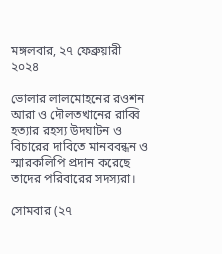মঙ্গলবার, ২৭ ফেব্রুয়ারী ২০২৪

ভোলার লালমোহনের রওশন আরা ও দৌলতখানের রাব্বি হত্যার রহস্য উদঘাটন ও বিচারের দাবিতে মানববন্ধন ও স্মারকলিপি প্রদান করেছে তাদের পরিবারের সদস্যরা।

সোমবার (২৭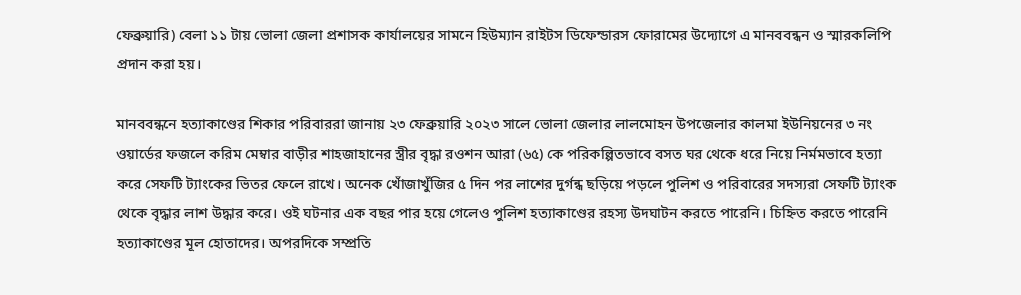ফেব্রুয়ারি) বেলা ১১ টায় ভোলা জেলা প্রশাসক কার্যালয়ের সামনে হিউম্যান রাইটস ডিফেন্ডারস ফোরামের উদ্যোগে এ মানববন্ধন ও স্মারকলিপি প্রদান করা হয়।

মানববন্ধনে হত্যাকাণ্ডের শিকার পরিবাররা জানায় ২৩ ফেব্রুয়ারি ২০২৩ সালে ভোলা জেলার লালমোহন উপজেলার কালমা ইউনিয়নের ৩ নং ওয়ার্ডের ফজলে করিম মেম্বার বাড়ীর শাহজাহানের স্ত্রীর বৃদ্ধা রওশন আরা (৬৫) কে পরিকল্পিতভাবে বসত ঘর থেকে ধরে নিয়ে নির্মমভাবে হত্যা করে সেফটি ট্যাংকের ভিতর ফেলে রাখে। অনেক খোঁজাখুঁজির ৫ দিন পর লাশের দুর্গন্ধ ছড়িয়ে পড়লে পুলিশ ও পরিবারের সদস্যরা সেফটি ট্যাংক থেকে বৃদ্ধার লাশ উদ্ধার করে। ওই ঘটনার এক বছর পার হয়ে গেলেও পুলিশ হত্যাকাণ্ডের রহস্য উদঘাটন করতে পারেনি। চিহ্নিত করতে পারেনি হত্যাকাণ্ডের মূল হোতাদের। অপরদিকে সম্প্রতি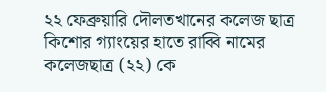২২ ফেব্রুয়ারি দৌলতখানের কলেজ ছাত্র কিশোর গ্যাংয়ের হাতে রাব্বি নামের কলেজছাত্র (২২) কে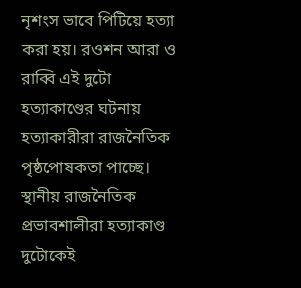নৃশংস ভাবে পিটিয়ে হত্যা করা হয়। রওশন আরা ও রাব্বি এই দুটো হত্যাকাণ্ডের ঘটনায় হত্যাকারীরা রাজনৈতিক পৃষ্ঠপোষকতা পাচ্ছে। স্থানীয় রাজনৈতিক প্রভাবশালীরা হত্যাকাণ্ড দুটোকেই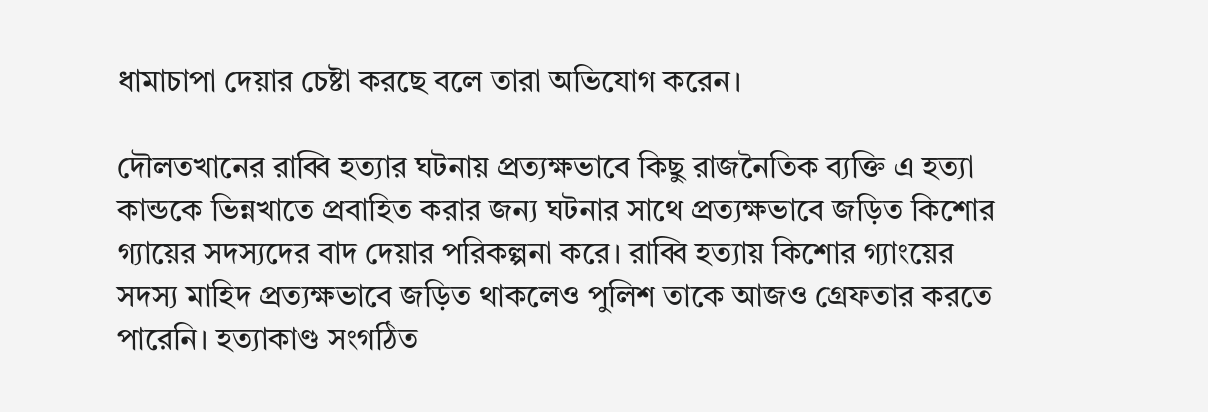ধামাচাপা দেয়ার চেষ্টা করছে বলে তারা অভিযোগ করেন।

দৌলতখানের রাব্বি হত্যার ঘটনায় প্রত্যক্ষভাবে কিছু রাজনৈতিক ব্যক্তি এ হত্যা কান্ডকে ভিন্নখাতে প্রবাহিত করার জন্য ঘটনার সাথে প্রত্যক্ষভাবে জড়িত কিশোর গ্যায়ের সদস্যদের বাদ দেয়ার পরিকল্পনা করে। রাব্বি হত্যায় কিশোর গ্যাংয়ের সদস্য মাহিদ প্রত্যক্ষভাবে জড়িত থাকলেও পুলিশ তাকে আজও গ্রেফতার করতে পারেনি। হত্যাকাণ্ড সংগঠিত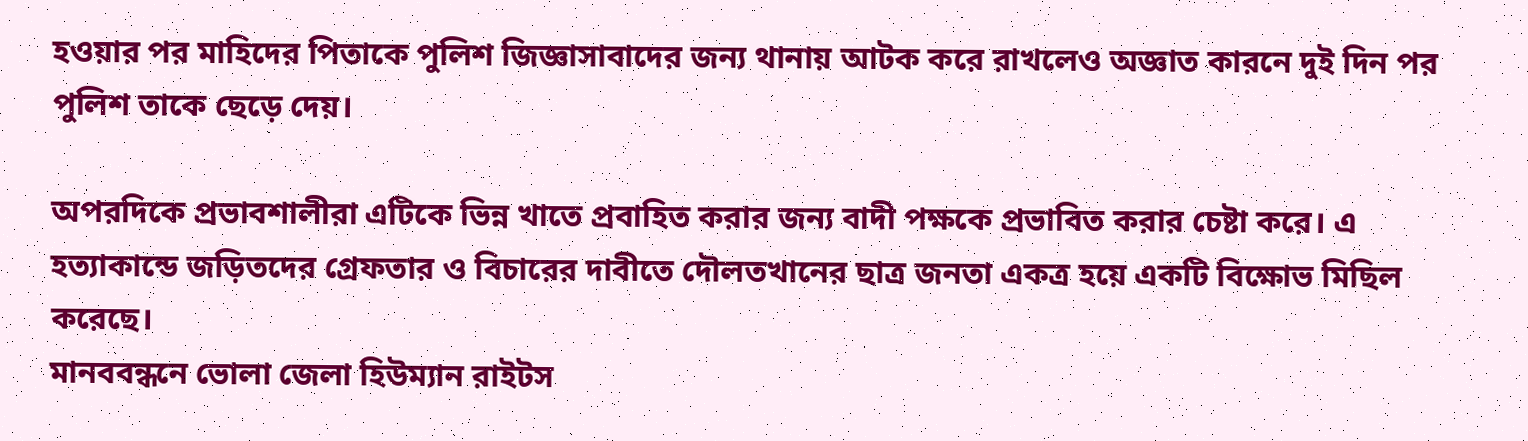হওয়ার পর মাহিদের পিতাকে পুলিশ জিজ্ঞাসাবাদের জন্য থানায় আটক করে রাখলেও অজ্ঞাত কারনে দুই দিন পর পুলিশ তাকে ছেড়ে দেয়।

অপরদিকে প্রভাবশালীরা এটিকে ভিন্ন খাতে প্রবাহিত করার জন্য বাদী পক্ষকে প্রভাবিত করার চেষ্টা করে। এ হত্যাকান্ডে জড়িতদের গ্রেফতার ও বিচারের দাবীতে দৌলতখানের ছাত্র জনতা একত্র হয়ে একটি বিক্ষোভ মিছিল করেছে।
মানববন্ধনে ভোলা জেলা হিউম্যান রাইটস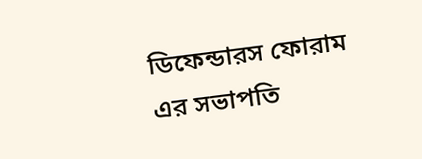ডিফেন্ডারস ফোরাম এর সভাপতি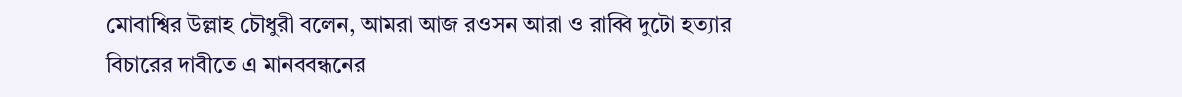মোবাশ্বির উল্লাহ চৌধুরী বলেন, আমরা আজ রওসন আরা ও রাব্বি দুটো হত্যার বিচারের দাবীতে এ মানববন্ধনের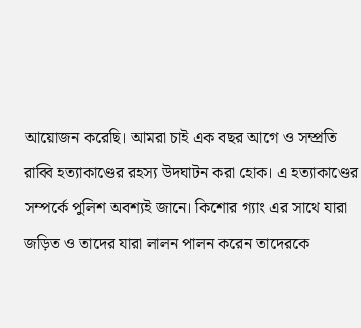আয়োজন করেছি। আমরা চাই এক বছর আগে ও সম্প্রতি রাব্বি হত্যাকাণ্ডের রহস্য উদঘাটন করা হোক। এ হত্যাকাণ্ডের সম্পর্কে পুলিশ অবশ্যই জানে। কিশোর গ্যাং এর সাথে যারা জড়িত ও তাদের যারা লালন পালন করেন তাদেরকে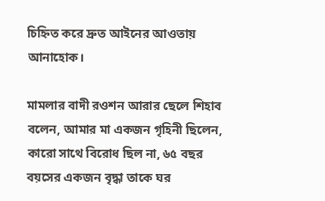চিহ্নিত করে দ্রুত আইনের আওতায় আনাহোক।

মামলার বাদী রওশন আরার ছেলে শিহাব বলেন, আমার মা একজন গৃহিনী ছিলেন, কারো সাথে বিরোধ ছিল না, ৬৫ বছর বয়সের একজন বৃদ্ধা তাকে ঘর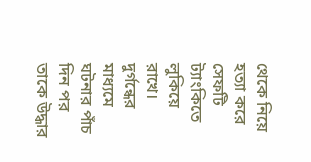থেকে নিয়ে হত্যা করে সেফটি ট্যাংকিতে লুকিয়ে রাখে। দুর্গন্ধের মাধ্যমে ঘটনার পাঁচ দিন পর তাকে উদ্ধার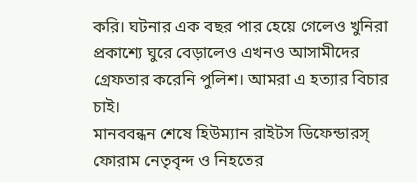করি। ঘটনার এক বছর পার হেয়ে গেলেও খুনিরা প্রকাশ্যে ঘুরে বেড়ালেও এখনও আসামীদের গ্রেফতার করেনি পুলিশ। আমরা এ হত্যার বিচার চাই।
মানববন্ধন শেষে হিউম্যান রাইটস ডিফেন্ডারস্ ফোরাম নেতৃবৃন্দ ও নিহতের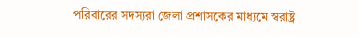পরিবারের সদস্যরা জেলা প্রশাসকের মাধ্যমে স্বরাষ্ট্র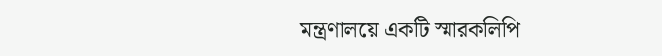মন্ত্রণালয়ে একটি স্মারকলিপি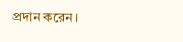প্রদান করেন।